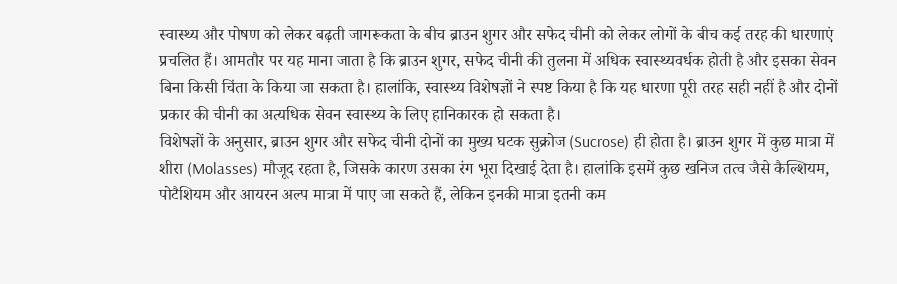स्वास्थ्य और पोषण को लेकर बढ़ती जागरूकता के बीच ब्राउन शुगर और सफेद चीनी को लेकर लोगों के बीच कई तरह की धारणाएं प्रचलित हैं। आमतौर पर यह माना जाता है कि ब्राउन शुगर, सफेद चीनी की तुलना में अधिक स्वास्थ्यवर्धक होती है और इसका सेवन बिना किसी चिंता के किया जा सकता है। हालांकि, स्वास्थ्य विशेषज्ञों ने स्पष्ट किया है कि यह धारणा पूरी तरह सही नहीं है और दोनों प्रकार की चीनी का अत्यधिक सेवन स्वास्थ्य के लिए हानिकारक हो सकता है।
विशेषज्ञों के अनुसार, ब्राउन शुगर और सफेद चीनी दोनों का मुख्य घटक सुक्रोज (Sucrose) ही होता है। ब्राउन शुगर में कुछ मात्रा में शीरा (Molasses) मौजूद रहता है, जिसके कारण उसका रंग भूरा दिखाई देता है। हालांकि इसमें कुछ खनिज तत्व जैसे कैल्शियम, पोटैशियम और आयरन अल्प मात्रा में पाए जा सकते हैं, लेकिन इनकी मात्रा इतनी कम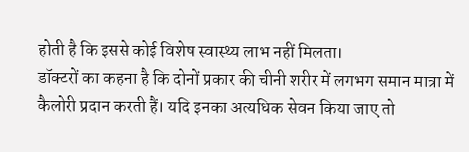होती है कि इससे कोई विशेष स्वास्थ्य लाभ नहीं मिलता।
डॉक्टरों का कहना है कि दोनों प्रकार की चीनी शरीर में लगभग समान मात्रा में कैलोरी प्रदान करती हैं। यदि इनका अत्यधिक सेवन किया जाए तो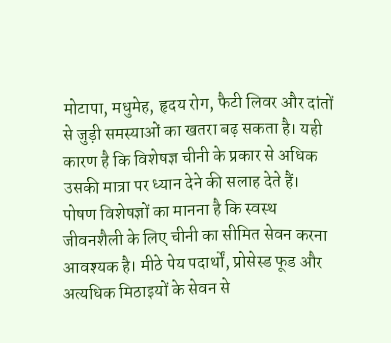मोटापा, मधुमेह, हृदय रोग, फैटी लिवर और दांतों से जुड़ी समस्याओं का खतरा बढ़ सकता है। यही कारण है कि विशेषज्ञ चीनी के प्रकार से अधिक उसकी मात्रा पर ध्यान देने की सलाह देते हैं।
पोषण विशेषज्ञों का मानना है कि स्वस्थ जीवनशैली के लिए चीनी का सीमित सेवन करना आवश्यक है। मीठे पेय पदार्थों, प्रोसेस्ड फूड और अत्यधिक मिठाइयों के सेवन से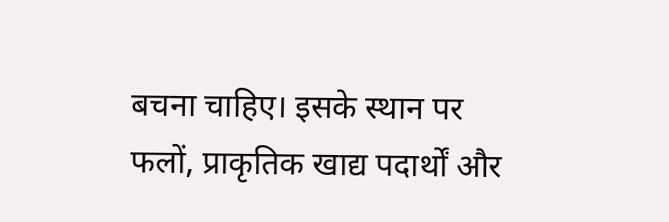बचना चाहिए। इसके स्थान पर फलों, प्राकृतिक खाद्य पदार्थों और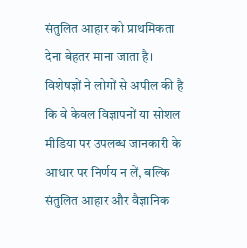संतुलित आहार को प्राथमिकता देना बेहतर माना जाता है।
विशेषज्ञों ने लोगों से अपील की है कि वे केवल विज्ञापनों या सोशल मीडिया पर उपलब्ध जानकारी के आधार पर निर्णय न लें, बल्कि संतुलित आहार और वैज्ञानिक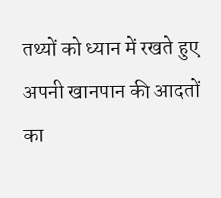तथ्यों को ध्यान में रखते हुए अपनी खानपान की आदतों का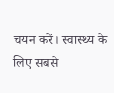चयन करें। स्वास्थ्य के लिए सबसे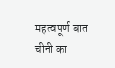महत्वपूर्ण बात चीनी का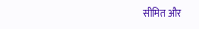सीमित और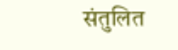संतुलित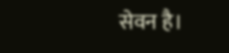सेवन है।